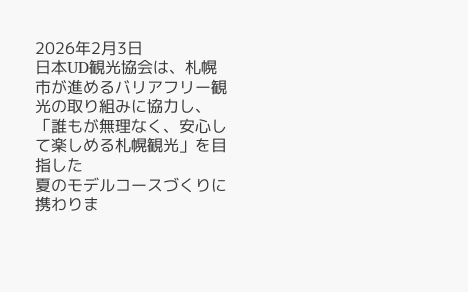2026年2月3日
日本UD観光協会は、札幌市が進めるバリアフリー観光の取り組みに協力し、「誰もが無理なく、安心して楽しめる札幌観光」を目指した
夏のモデルコースづくりに携わりま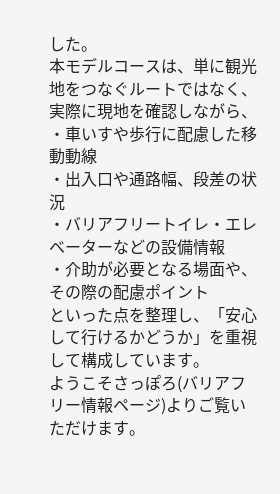した。
本モデルコースは、単に観光地をつなぐルートではなく、実際に現地を確認しながら、
・車いすや歩行に配慮した移動動線
・出入口や通路幅、段差の状況
・バリアフリートイレ・エレベーターなどの設備情報
・介助が必要となる場面や、その際の配慮ポイント
といった点を整理し、「安心して行けるかどうか」を重視して構成しています。
ようこそさっぽろ(バリアフリー情報ページ)よりご覧いただけます。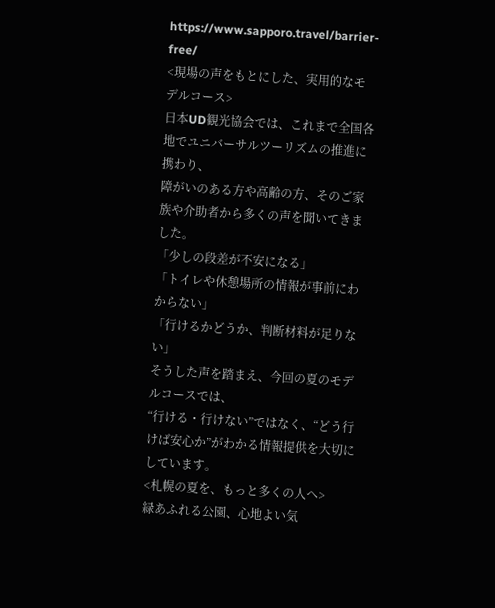https://www.sapporo.travel/barrier-free/
<現場の声をもとにした、実用的なモデルコース>
日本UD観光協会では、これまで全国各地でユニバーサルツーリズムの推進に携わり、
障がいのある方や高齢の方、そのご家族や介助者から多くの声を聞いてきました。
「少しの段差が不安になる」
「トイレや休憩場所の情報が事前にわからない」
「行けるかどうか、判断材料が足りない」
そうした声を踏まえ、今回の夏のモデルコースでは、
“行ける・行けない”ではなく、“どう行けば安心か”がわかる情報提供を大切にしています。
<札幌の夏を、もっと多くの人へ>
緑あふれる公園、心地よい気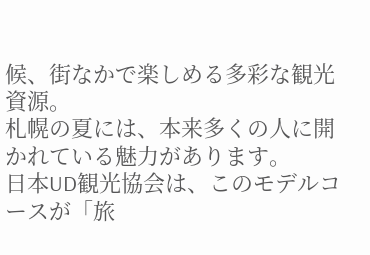候、街なかで楽しめる多彩な観光資源。
札幌の夏には、本来多くの人に開かれている魅力があります。
日本UD観光協会は、このモデルコースが「旅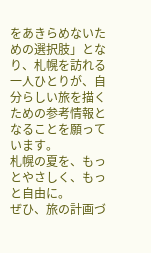をあきらめないための選択肢」となり、札幌を訪れる一人ひとりが、自分らしい旅を描くための参考情報となることを願っています。
札幌の夏を、もっとやさしく、もっと自由に。
ぜひ、旅の計画づ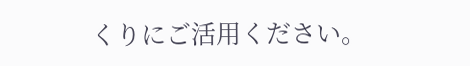くりにご活用ください。